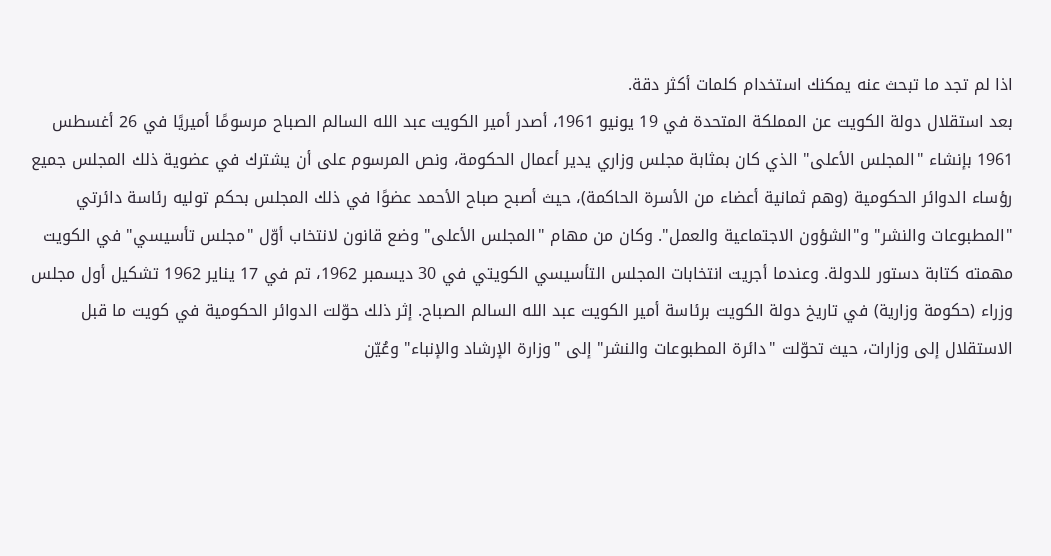اذا لم تجد ما تبحث عنه يمكنك استخدام كلمات أكثر دقة.
بعد استقلال دولة الكويت عن المملكة المتحدة في 19 يونيو 1961، أصدر أمير الكويت عبد الله السالم الصباح مرسومًا أميريًا في 26 أغسطس 1961 بإنشاء "المجلس الأعلى" الذي كان بمثابة مجلس وزاري يدير أعمال الحكومة، ونص المرسوم على أن يشترك في عضوية ذلك المجلس جميع رؤساء الدوائر الحكومية (وهم ثمانية أعضاء من الأسرة الحاكمة)، حيث أصبح صباح الأحمد عضوًا في ذلك المجلس بحكم توليه رئاسة دائرتي "المطبوعات والنشر" و"الشؤون الاجتماعية والعمل". وكان من مهام "المجلس الأعلى" وضع قانون لانتخاب أوّل "مجلس تأسيسي" في الكويت مهمته كتابة دستور للدولة. وعندما أجريت انتخابات المجلس التأسيسي الكويتي في 30 ديسمبر 1962، تم في 17 يناير 1962 تشكيل أول مجلس وزراء (حكومة وزارية) في تاريخ دولة الكويت برئاسة أمير الكويت عبد الله السالم الصباح. إثر ذلك حوّلت الدوائر الحكومية في كويت ما قبل الاستقلال إلى وزارات، حيث تحوّلت "دائرة المطبوعات والنشر" إلى "وزارة الإرشاد والإنباء" وعُيّن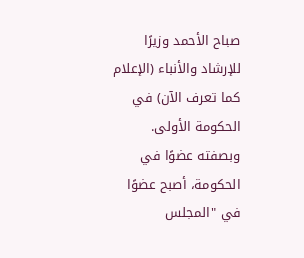صباح الأحمد وزيرًا للإرشاد والأنباء (الإعلام كما تعرف الآن) في الحكومة الأولى. وبصفته عضوًا في الحكومة، أصبح عضوًا في "المجلس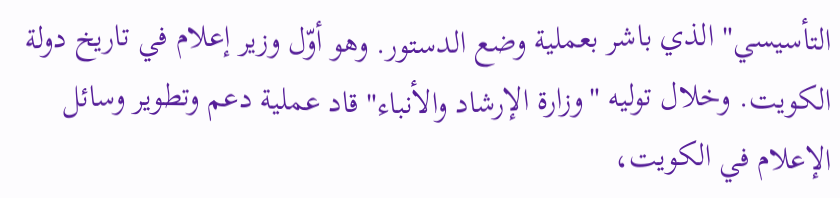التأسيسي" الذي باشر بعملية وضع الدستور. وهو أوّل وزير إعلام في تاريخ دولة الكويت. وخلال توليه "وزارة الإرشاد والأنباء" قاد عملية دعم وتطوير وسائل الإعلام في الكويت،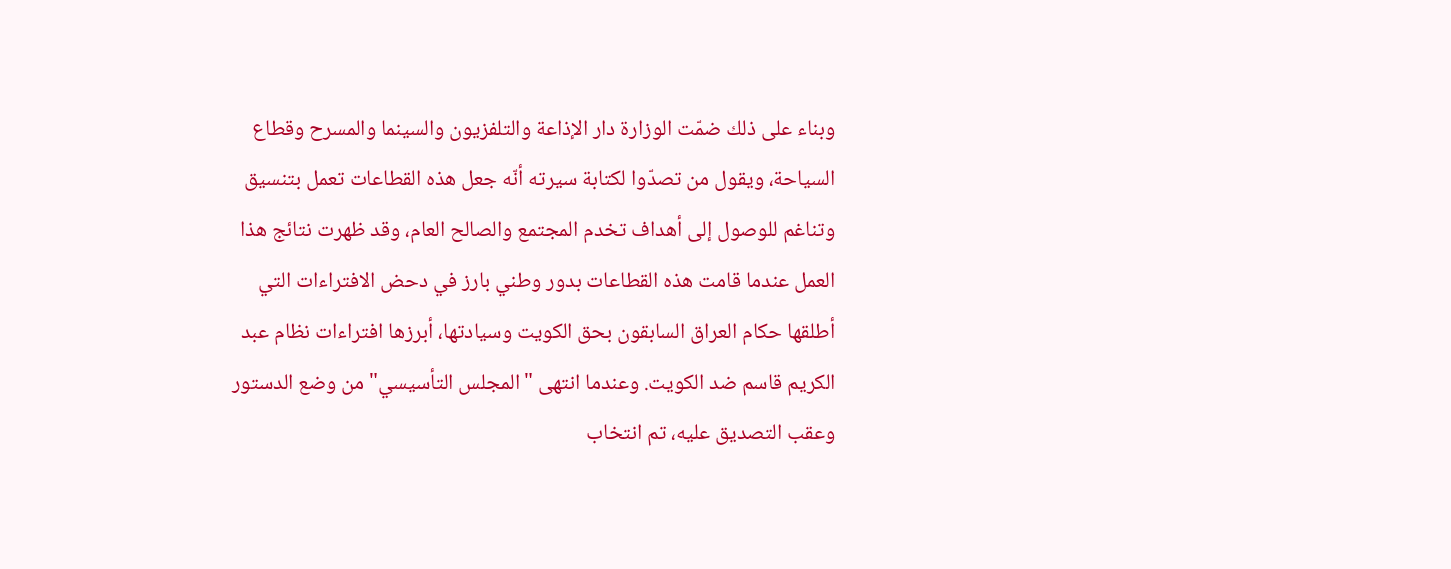وبناء على ذلك ضمّت الوزارة دار الإذاعة والتلفزيون والسينما والمسرح وقطاع السياحة، ويقول من تصدّوا لكتابة سيرته أنّه جعل هذه القطاعات تعمل بتنسيق وتناغم للوصول إلى أهداف تخدم المجتمع والصالح العام، وقد ظهرت نتائج هذا العمل عندما قامت هذه القطاعات بدور وطني بارز في دحض الافتراءات التي أطلقها حكام العراق السابقون بحق الكويت وسيادتها، أبرزها افتراءات نظام عبد الكريم قاسم ضد الكويت. وعندما انتهى "المجلس التأسيسي" من وضع الدستور وعقب التصديق عليه، تم انتخاب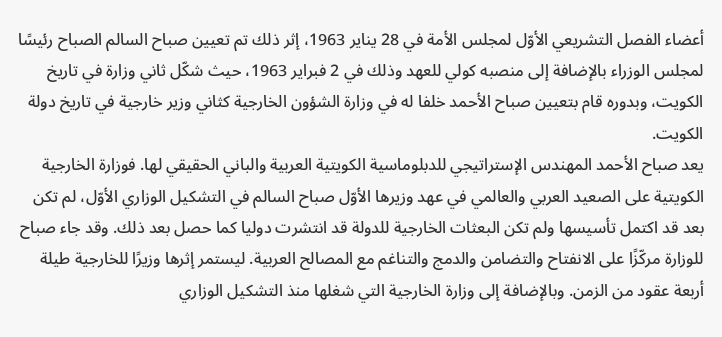أعضاء الفصل التشريعي الأوّل لمجلس الأمة في 28 يناير 1963، إثر ذلك تم تعيين صباح السالم الصباح رئيسًا لمجلس الوزراء بالإضافة إلى منصبه كولي للعهد وذلك في 2 فبراير 1963، حيث شكّل ثاني وزارة في تاريخ الكويت، وبدوره قام بتعيين صباح الأحمد خلفا له في وزارة الشؤون الخارجية كثاني وزير خارجية في تاريخ دولة الكويت.
يعد صباح الأحمد المهندس الإستراتيجي للدبلوماسية الكويتية العربية والباني الحقيقي لها. فوزارة الخارجية الكويتية على الصعيد العربي والعالمي في عهد وزيرها الأوّل صباح السالم في التشكيل الوزاري الأوّل، لم تكن بعد قد اكتمل تأسيسها ولم تكن البعثات الخارجية للدولة قد انتشرت دوليا كما حصل بعد ذلك. وقد جاء صباح للوزارة مركّزًا على الانفتاح والتضامن والدمج والتناغم مع المصالح العربية. ليستمر إثرها وزيرًا للخارجية طيلة أربعة عقود من الزمن. وبالإضافة إلى وزارة الخارجية التي شغلها منذ التشكيل الوزاري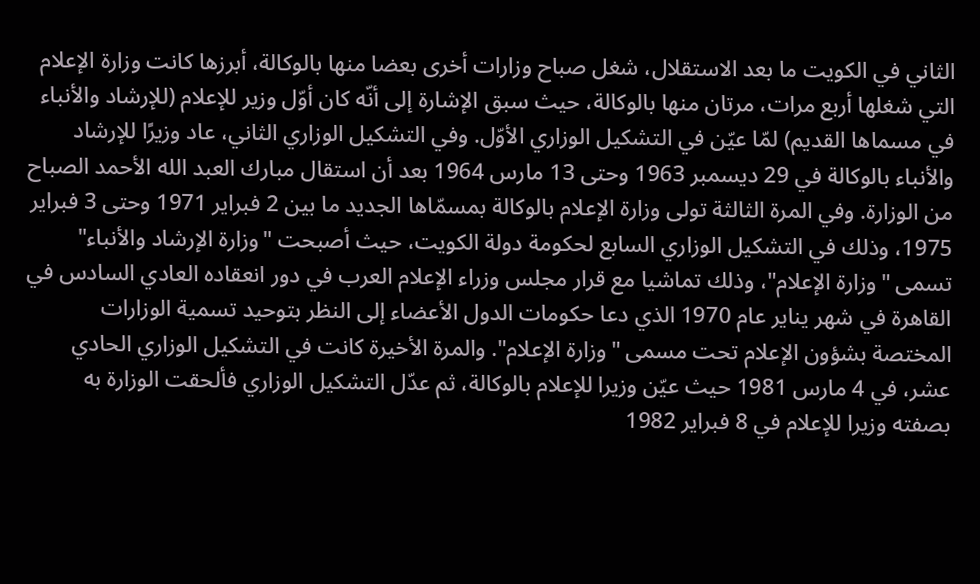الثاني في الكويت ما بعد الاستقلال، شغل صباح وزارات أخرى بعضا منها بالوكالة، أبرزها كانت وزارة الإعلام التي شغلها أربع مرات، مرتان منها بالوكالة، حيث سبق الإشارة إلى أنّه كان أوّل وزير للإعلام (للإرشاد والأنباء في مسماها القديم) لمّا عيّن في التشكيل الوزاري الأوّل. وفي التشكيل الوزاري الثاني، عاد وزيرًا للإرشاد والأنباء بالوكالة في 29 ديسمبر 1963 وحتى 13 مارس 1964 بعد أن استقال مبارك العبد الله الأحمد الصباح من الوزارة. وفي المرة الثالثة تولى وزارة الإعلام بالوكالة بمسمّاها الجديد ما بين 2 فبراير 1971 وحتى 3 فبراير 1975، وذلك في التشكيل الوزاري السابع لحكومة دولة الكويت، حيث أصبحت "وزارة الإرشاد والأنباء" تسمى "وزارة الإعلام"، وذلك تماشيا مع قرار مجلس وزراء الإعلام العرب في دور انعقاده العادي السادس في القاهرة في شهر يناير عام 1970 الذي دعا حكومات الدول الأعضاء إلى النظر بتوحيد تسمية الوزارات المختصة بشؤون الإعلام تحت مسمى "وزارة الإعلام". والمرة الأخيرة كانت في التشكيل الوزاري الحادي عشر، في 4 مارس 1981 حيث عيّن وزيرا للإعلام بالوكالة، ثم عدّل التشكيل الوزاري فألحقت الوزارة به بصفته وزيرا للإعلام في 8 فبراير 1982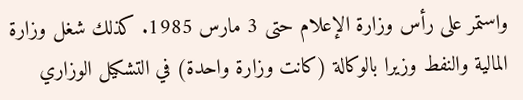واستمر على رأس وزارة الإعلام حتى 3 مارس 1985. كذلك شغل وزارة المالية والنفط وزيرا بالوكالة (كانت وزارة واحدة) في التشكيل الوزاري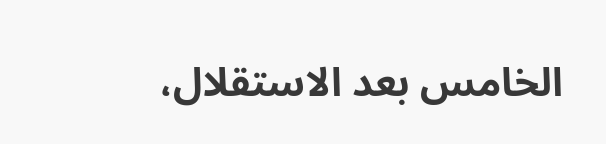الخامس بعد الاستقلال،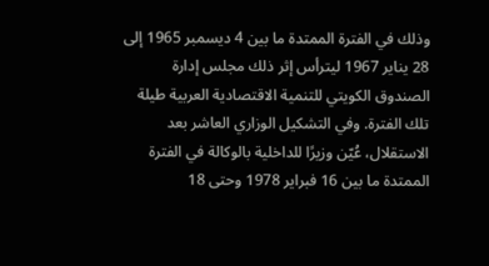وذلك في الفترة الممتدة ما بين 4 ديسمبر 1965 إلى 28 يناير 1967 ليترأس إثر ذلك مجلس إدارة الصندوق الكويتي للتنمية الاقتصادية العربية طيلة تلك الفترة. وفي التشكيل الوزاري العاشر بعد الاستقلال، عُيّن وزيرًا للداخلية بالوكالة في الفترة الممتدة ما بين 16 فبراير 1978 وحتى 18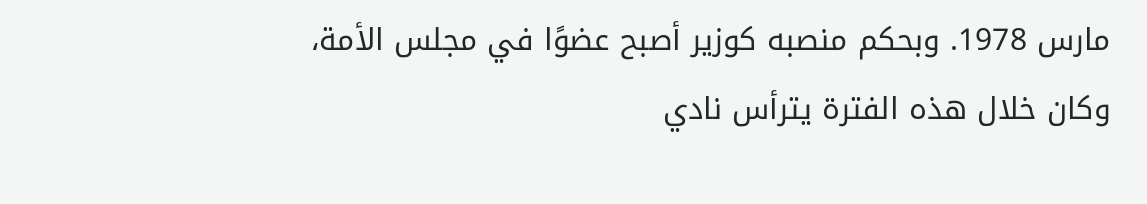مارس 1978. وبحكم منصبه كوزير أصبح عضوًا في مجلس الأمة، وكان خلال هذه الفترة يترأس نادي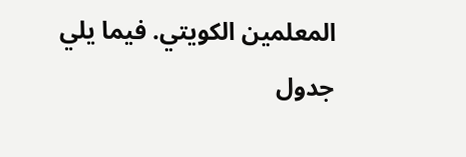المعلمين الكويتي. فيما يلي جدول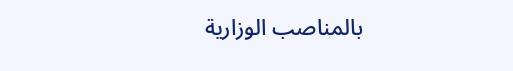بالمناصب الوزارية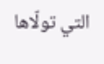التي تولّاها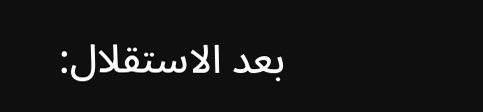بعد الاستقلال: